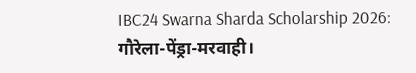IBC24 Swarna Sharda Scholarship 2026:
गौरेला-पेंड्रा-मरवाही।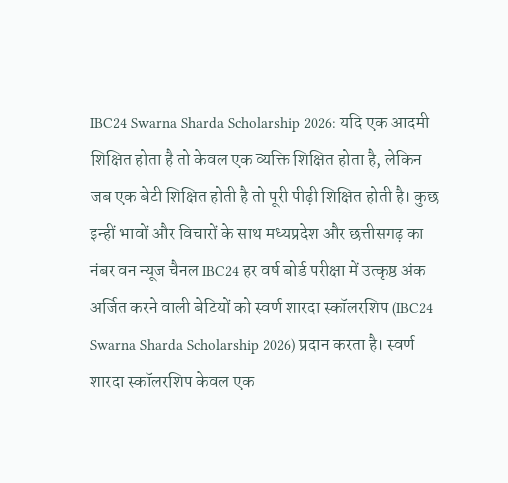IBC24 Swarna Sharda Scholarship 2026: यदि एक आदमी शिक्षित होता है तो केवल एक व्यक्ति शिक्षित होता है, लेकिन जब एक बेटी शिक्षित होती है तो पूरी पीढ़ी शिक्षित होती है। कुछ इन्हीं भावों और विचारों के साथ मध्यप्रदेश और छत्तीसगढ़ का नंबर वन न्यूज चैनल IBC24 हर वर्ष बोर्ड परीक्षा में उत्कृष्ठ अंक अर्जित करने वाली बेटियों को स्वर्ण शारदा स्कॉलरशिप (IBC24 Swarna Sharda Scholarship 2026) प्रदान करता है। स्वर्ण शारदा स्कॉलरशिप केवल एक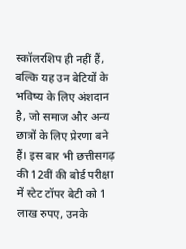स्कॉलरशिप ही नहीं हैं, बल्कि यह उन बेटियों के भविष्य के लिए अंशदान है, जो समाज और अन्य छात्रों के लिए प्रेरणा बने हैं। इस बार भी छत्तीसगढ़ की 12वीं की बोर्ड परीक्षा में स्टेट टॉपर बेटी को 1 लाख रुपए, उनके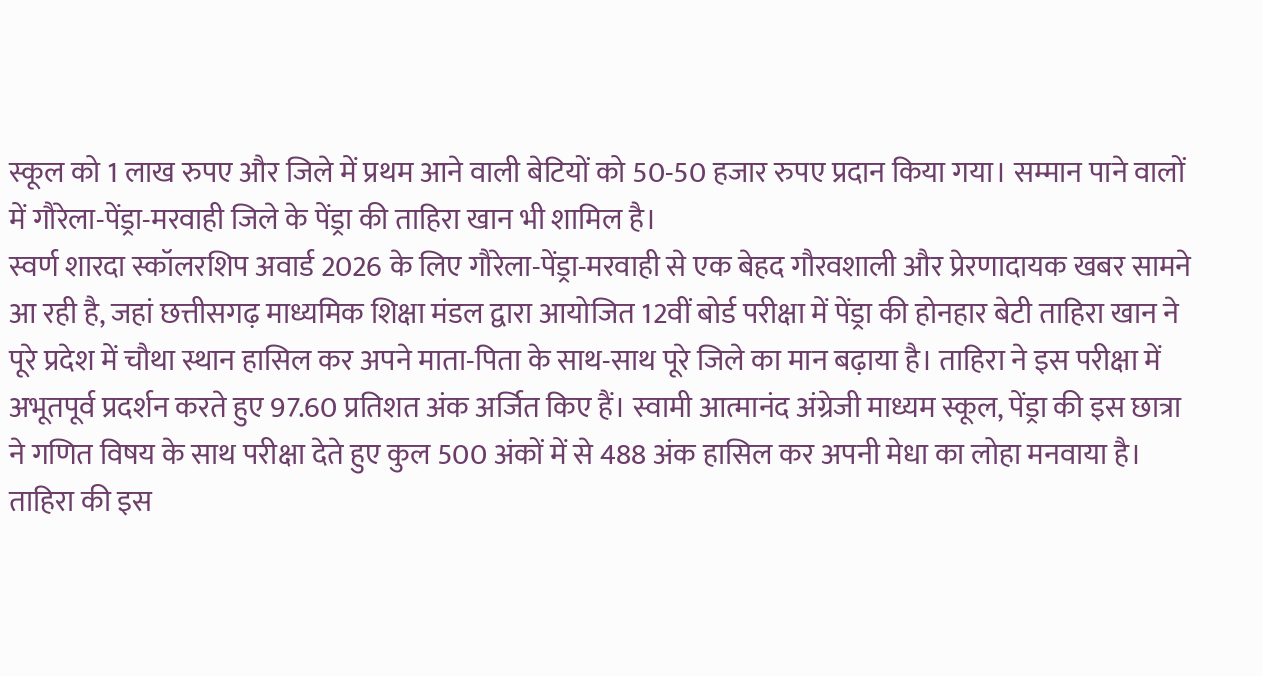स्कूल को 1 लाख रुपए और जिले में प्रथम आने वाली बेटियों को 50-50 हजार रुपए प्रदान किया गया। सम्मान पाने वालों में गौरेला-पेंड्रा-मरवाही जिले के पेंड्रा की ताहिरा खान भी शामिल है।
स्वर्ण शारदा स्कॉलरशिप अवार्ड 2026 के लिए गौरेला-पेंड्रा-मरवाही से एक बेहद गौरवशाली और प्रेरणादायक खबर सामने आ रही है, जहां छत्तीसगढ़ माध्यमिक शिक्षा मंडल द्वारा आयोजित 12वीं बोर्ड परीक्षा में पेंड्रा की होनहार बेटी ताहिरा खान ने पूरे प्रदेश में चौथा स्थान हासिल कर अपने माता-पिता के साथ-साथ पूरे जिले का मान बढ़ाया है। ताहिरा ने इस परीक्षा में अभूतपूर्व प्रदर्शन करते हुए 97.60 प्रतिशत अंक अर्जित किए हैं। स्वामी आत्मानंद अंग्रेजी माध्यम स्कूल, पेंड्रा की इस छात्रा ने गणित विषय के साथ परीक्षा देते हुए कुल 500 अंकों में से 488 अंक हासिल कर अपनी मेधा का लोहा मनवाया है। ताहिरा की इस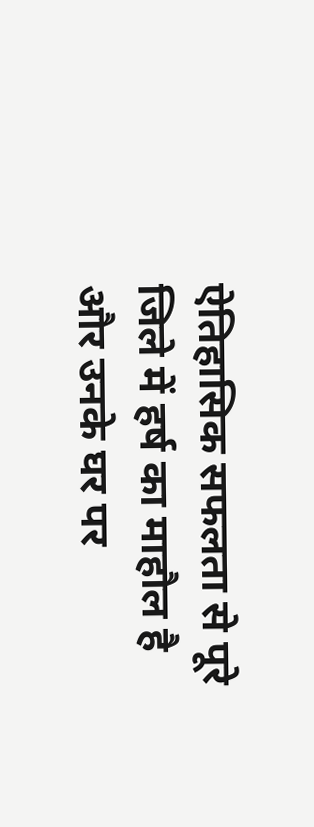ऐतिहासिक सफलता से पूरे जिले में हर्ष का माहौल है और उनके घर पर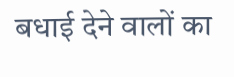बधाई देने वालों का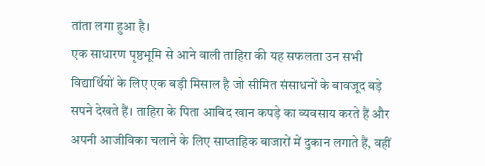तांता लगा हुआ है।
एक साधारण पृष्ठभूमि से आने वाली ताहिरा की यह सफलता उन सभी विद्यार्थियों के लिए एक बड़ी मिसाल है जो सीमित संसाधनों के बावजूद बड़े सपने देखते हैं। ताहिरा के पिता आबिद खान कपड़े का व्यवसाय करते हैं और अपनी आजीविका चलाने के लिए साप्ताहिक बाजारों में दुकान लगाते हैं, वहीं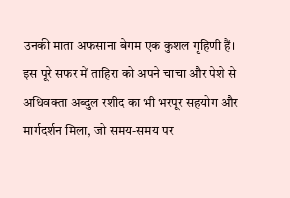उनकी माता अफसाना बेगम एक कुशल गृहिणी हैं। इस पूरे सफर में ताहिरा को अपने चाचा और पेशे से अधिवक्ता अब्दुल रशीद का भी भरपूर सहयोग और मार्गदर्शन मिला, जो समय-समय पर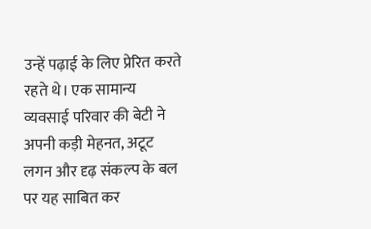उन्हें पढ़ाई के लिए प्रेरित करते रहते थे। एक सामान्य व्यवसाई परिवार की बेटी ने अपनी कड़ी मेहनत, अटूट लगन और दृढ़ संकल्प के बल पर यह साबित कर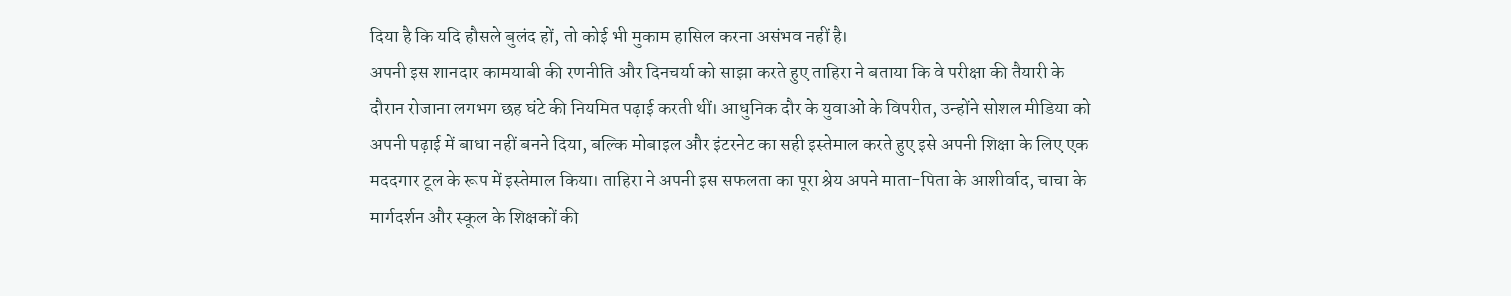दिया है कि यदि हौसले बुलंद हों, तो कोई भी मुकाम हासिल करना असंभव नहीं है।
अपनी इस शानदार कामयाबी की रणनीति और दिनचर्या को साझा करते हुए ताहिरा ने बताया कि वे परीक्षा की तैयारी के दौरान रोजाना लगभग छह घंटे की नियमित पढ़ाई करती थीं। आधुनिक दौर के युवाओं के विपरीत, उन्होंने सोशल मीडिया को अपनी पढ़ाई में बाधा नहीं बनने दिया, बल्कि मोबाइल और इंटरनेट का सही इस्तेमाल करते हुए इसे अपनी शिक्षा के लिए एक मददगार टूल के रूप में इस्तेमाल किया। ताहिरा ने अपनी इस सफलता का पूरा श्रेय अपने माता-पिता के आशीर्वाद, चाचा के मार्गदर्शन और स्कूल के शिक्षकों की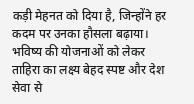कड़ी मेहनत को दिया है, जिन्होंने हर कदम पर उनका हौसला बढ़ाया। भविष्य की योजनाओं को लेकर ताहिरा का लक्ष्य बेहद स्पष्ट और देश सेवा से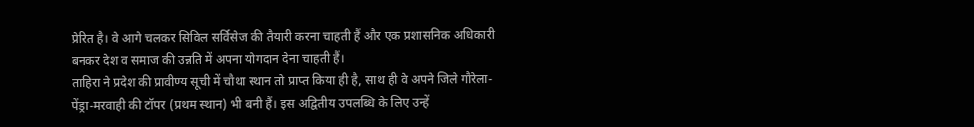प्रेरित है। वे आगे चलकर सिविल सर्विसेज की तैयारी करना चाहती हैं और एक प्रशासनिक अधिकारी बनकर देश व समाज की उन्नति में अपना योगदान देना चाहती हैं।
ताहिरा ने प्रदेश की प्रावीण्य सूची में चौथा स्थान तो प्राप्त किया ही है, साथ ही वे अपने जिले गौरेला-पेंड्रा-मरवाही की टॉपर (प्रथम स्थान) भी बनी हैं। इस अद्वितीय उपलब्धि के लिए उन्हें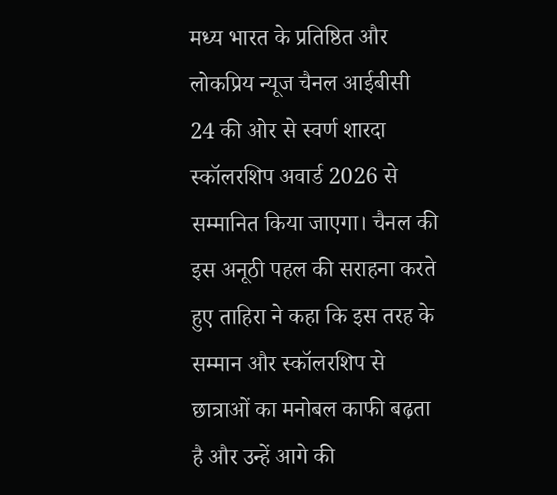मध्य भारत के प्रतिष्ठित और लोकप्रिय न्यूज चैनल आईबीसी 24 की ओर से स्वर्ण शारदा स्कॉलरशिप अवार्ड 2026 से सम्मानित किया जाएगा। चैनल की इस अनूठी पहल की सराहना करते हुए ताहिरा ने कहा कि इस तरह के सम्मान और स्कॉलरशिप से छात्राओं का मनोबल काफी बढ़ता है और उन्हें आगे की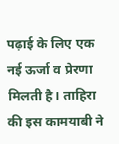पढ़ाई के लिए एक नई ऊर्जा व प्रेरणा मिलती है। ताहिरा की इस कामयाबी ने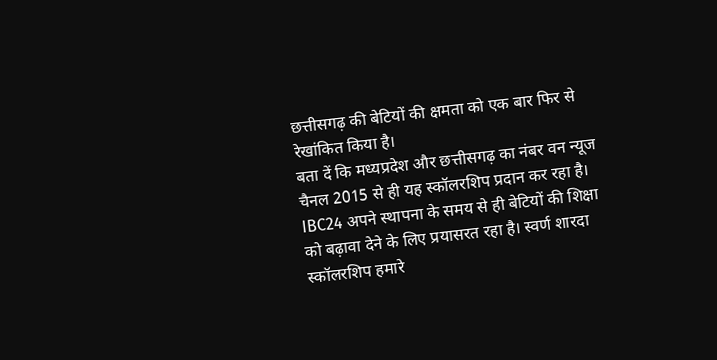छत्तीसगढ़ की बेटियों की क्षमता को एक बार फिर से रेखांकित किया है।
बता दें कि मध्यप्रदेश और छत्तीसगढ़ का नंबर वन न्यूज चैनल 2015 से ही यह स्कॉलरशिप प्रदान कर रहा है। IBC24 अपने स्थापना के समय से ही बेटियों की शिक्षा को बढ़ावा देने के लिए प्रयासरत रहा है। स्वर्ण शारदा स्कॉलरशिप हमारे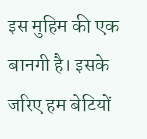इस मुहिम की एक बानगी है। इसके जरिए हम बेटियों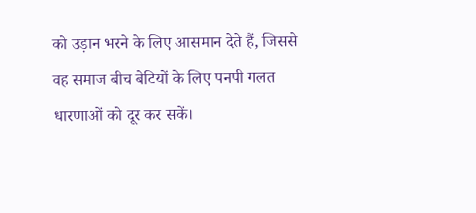को उड़ान भरने के लिए आसमान देते हैं, जिससे वह समाज बीच बेटियों के लिए पनपी गलत धारणाओं को दूर कर सकें।